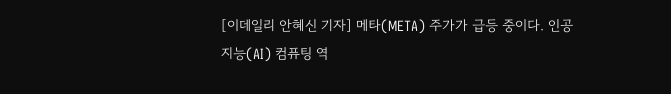[이데일리 안혜신 기자] 메타(META) 주가가 급등 중이다. 인공지능(AI) 컴퓨팅 역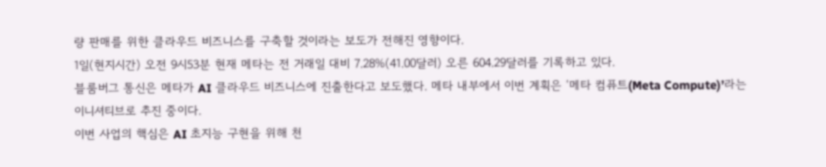량 판매를 위한 클라우드 비즈니스를 구축할 것이라는 보도가 전해진 영향이다.
1일(현지시간) 오전 9시53분 현재 메타는 전 거래일 대비 7.28%(41.00달러) 오른 604.29달러를 기록하고 있다.
블룸버그 통신은 메타가 AI 클라우드 비즈니스에 진출한다고 보도했다. 메타 내부에서 이번 계획은 ‘메타 컴퓨트(Meta Compute)’라는 이니셔티브로 추진 중이다.
이번 사업의 핵심은 AI 초지능 구현을 위해 천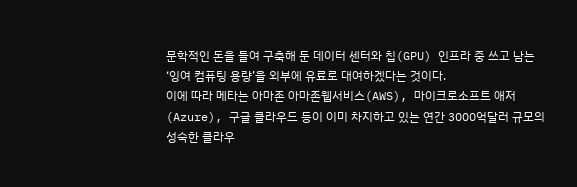문학적인 돈을 들여 구축해 둔 데이터 센터와 칩(GPU) 인프라 중 쓰고 남는 ‘잉여 컴퓨팅 용량’을 외부에 유료로 대여하겠다는 것이다.
이에 따라 메타는 아마존 아마존웹서비스(AWS), 마이크로소프트 애저(Azure), 구글 클라우드 등이 이미 차지하고 있는 연간 3000억달러 규모의 성숙한 클라우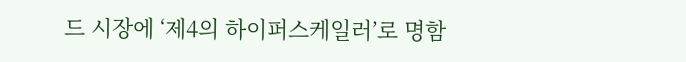드 시장에 ‘제4의 하이퍼스케일러’로 명함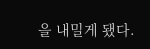을 내밀게 됐다.